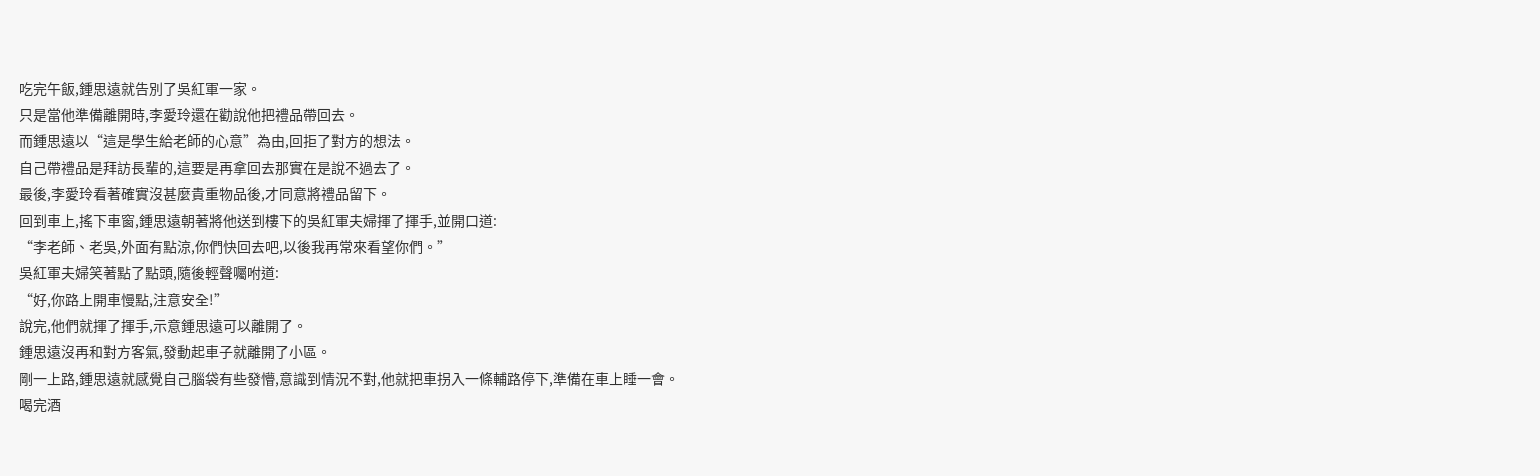吃完午飯,鍾思遠就告別了吳紅軍一家。
只是當他準備離開時,李愛玲還在勸說他把禮品帶回去。
而鍾思遠以“這是學生給老師的心意”為由,回拒了對方的想法。
自己帶禮品是拜訪長輩的,這要是再拿回去那實在是說不過去了。
最後,李愛玲看著確實沒甚麼貴重物品後,才同意將禮品留下。
回到車上,搖下車窗,鍾思遠朝著將他送到樓下的吳紅軍夫婦揮了揮手,並開口道:
“李老師、老吳,外面有點涼,你們快回去吧,以後我再常來看望你們。”
吳紅軍夫婦笑著點了點頭,隨後輕聲囑咐道:
“好,你路上開車慢點,注意安全!”
說完,他們就揮了揮手,示意鍾思遠可以離開了。
鍾思遠沒再和對方客氣,發動起車子就離開了小區。
剛一上路,鍾思遠就感覺自己腦袋有些發懵,意識到情況不對,他就把車拐入一條輔路停下,準備在車上睡一會。
喝完酒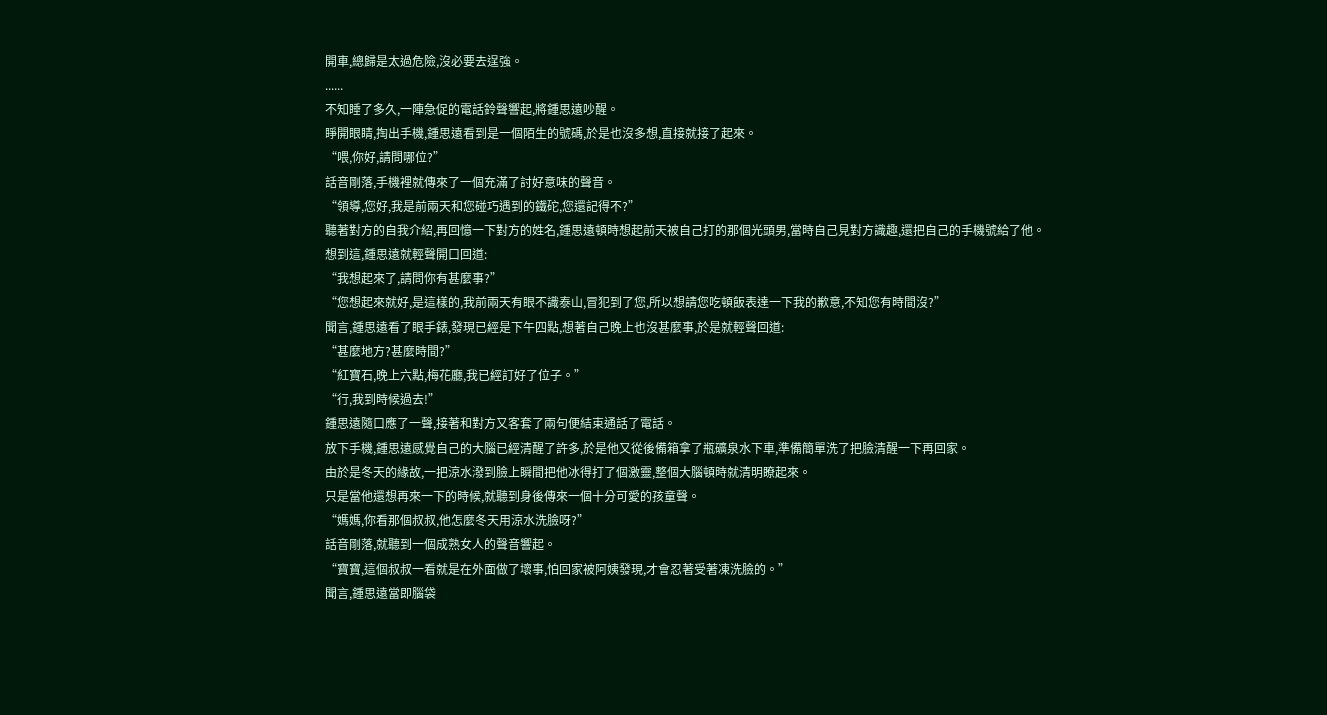開車,總歸是太過危險,沒必要去逞強。
......
不知睡了多久,一陣急促的電話鈴聲響起,將鍾思遠吵醒。
睜開眼睛,掏出手機,鍾思遠看到是一個陌生的號碼,於是也沒多想,直接就接了起來。
“喂,你好,請問哪位?”
話音剛落,手機裡就傳來了一個充滿了討好意味的聲音。
“領導,您好,我是前兩天和您碰巧遇到的鐵砣,您還記得不?”
聽著對方的自我介紹,再回憶一下對方的姓名,鍾思遠頓時想起前天被自己打的那個光頭男,當時自己見對方識趣,還把自己的手機號給了他。
想到這,鍾思遠就輕聲開口回道:
“我想起來了,請問你有甚麼事?”
“您想起來就好,是這樣的,我前兩天有眼不識泰山,冒犯到了您,所以想請您吃頓飯表達一下我的歉意,不知您有時間沒?”
聞言,鍾思遠看了眼手錶,發現已經是下午四點,想著自己晚上也沒甚麼事,於是就輕聲回道:
“甚麼地方?甚麼時間?”
“紅寶石,晚上六點,梅花廳,我已經訂好了位子。”
“行,我到時候過去!”
鍾思遠隨口應了一聲,接著和對方又客套了兩句便結束通話了電話。
放下手機,鍾思遠感覺自己的大腦已經清醒了許多,於是他又從後備箱拿了瓶礦泉水下車,準備簡單洗了把臉清醒一下再回家。
由於是冬天的緣故,一把涼水潑到臉上瞬間把他冰得打了個激靈,整個大腦頓時就清明瞭起來。
只是當他還想再來一下的時候,就聽到身後傳來一個十分可愛的孩童聲。
“媽媽,你看那個叔叔,他怎麼冬天用涼水洗臉呀?”
話音剛落,就聽到一個成熟女人的聲音響起。
“寶寶,這個叔叔一看就是在外面做了壞事,怕回家被阿姨發現,才會忍著受著凍洗臉的。”
聞言,鍾思遠當即腦袋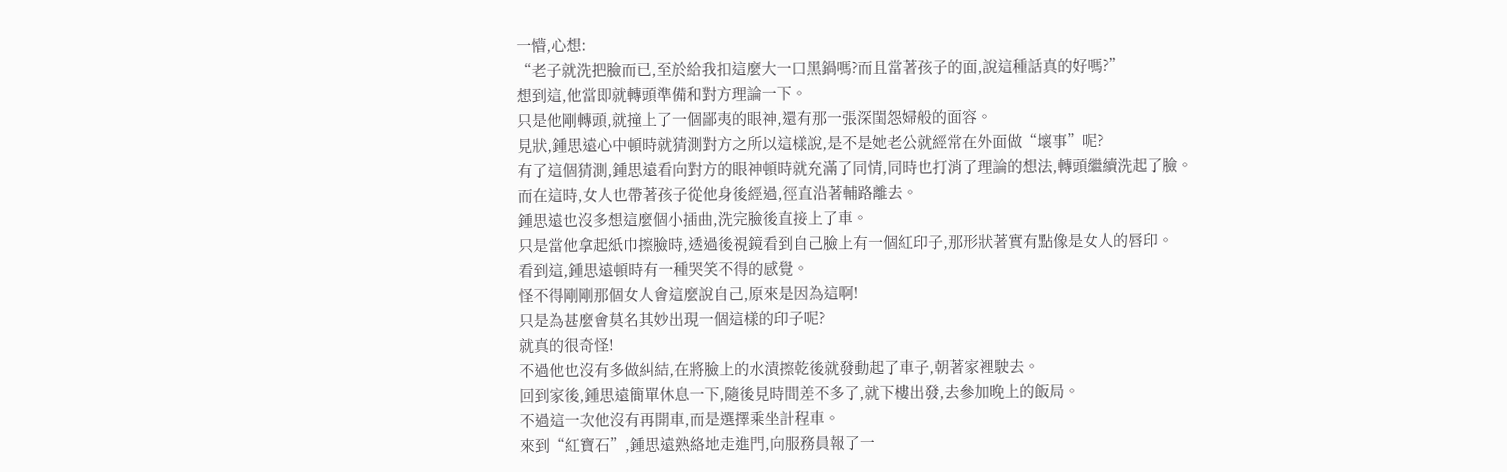一懵,心想:
“老子就洗把臉而已,至於給我扣這麼大一口黑鍋嗎?而且當著孩子的面,說這種話真的好嗎?”
想到這,他當即就轉頭準備和對方理論一下。
只是他剛轉頭,就撞上了一個鄙夷的眼神,還有那一張深閨怨婦般的面容。
見狀,鍾思遠心中頓時就猜測對方之所以這樣說,是不是她老公就經常在外面做“壞事”呢?
有了這個猜測,鍾思遠看向對方的眼神頓時就充滿了同情,同時也打消了理論的想法,轉頭繼續洗起了臉。
而在這時,女人也帶著孩子從他身後經過,徑直沿著輔路離去。
鍾思遠也沒多想這麼個小插曲,洗完臉後直接上了車。
只是當他拿起紙巾擦臉時,透過後視鏡看到自己臉上有一個紅印子,那形狀著實有點像是女人的唇印。
看到這,鍾思遠頓時有一種哭笑不得的感覺。
怪不得剛剛那個女人會這麼說自己,原來是因為這啊!
只是為甚麼會莫名其妙出現一個這樣的印子呢?
就真的很奇怪!
不過他也沒有多做糾結,在將臉上的水漬擦乾後就發動起了車子,朝著家裡駛去。
回到家後,鍾思遠簡單休息一下,隨後見時間差不多了,就下樓出發,去參加晚上的飯局。
不過這一次他沒有再開車,而是選擇乘坐計程車。
來到“紅寶石”,鍾思遠熟絡地走進門,向服務員報了一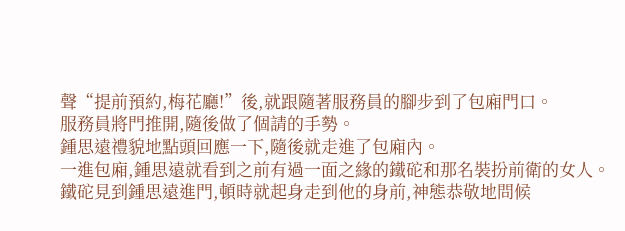聲“提前預約,梅花廳!”後,就跟隨著服務員的腳步到了包廂門口。
服務員將門推開,隨後做了個請的手勢。
鍾思遠禮貌地點頭回應一下,隨後就走進了包廂內。
一進包廂,鍾思遠就看到之前有過一面之緣的鐵砣和那名裝扮前衛的女人。
鐵砣見到鍾思遠進門,頓時就起身走到他的身前,神態恭敬地問候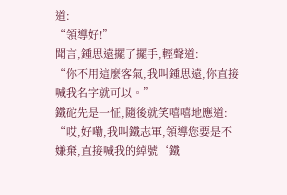道:
“領導好!”
聞言,鍾思遠擺了擺手,輕聲道:
“你不用這麼客氣,我叫鍾思遠,你直接喊我名字就可以。”
鐵砣先是一怔,隨後就笑嘻嘻地應道:
“哎,好嘞,我叫鐵志軍,領導您要是不嫌棄,直接喊我的綽號‘鐵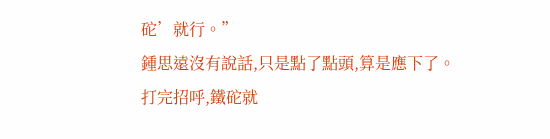砣’就行。”
鍾思遠沒有說話,只是點了點頭,算是應下了。
打完招呼,鐵砣就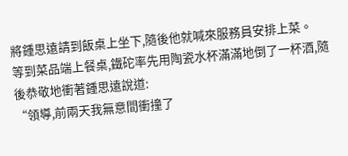將鍾思遠請到飯桌上坐下,隨後他就喊來服務員安排上菜。
等到菜品端上餐桌,鐵砣率先用陶瓷水杯滿滿地倒了一杯酒,隨後恭敬地衝著鍾思遠說道:
“領導,前兩天我無意間衝撞了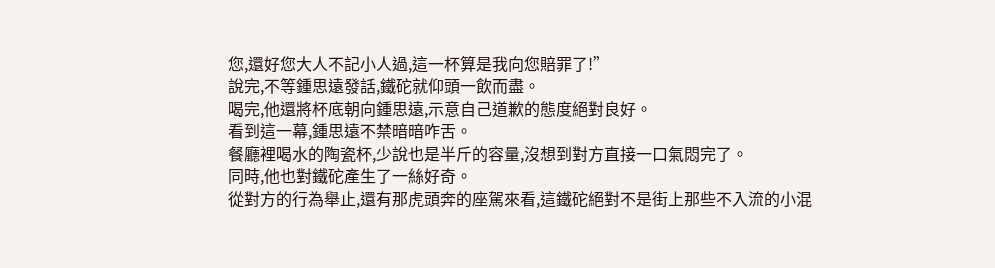您,還好您大人不記小人過,這一杯算是我向您賠罪了!”
說完,不等鍾思遠發話,鐵砣就仰頭一飲而盡。
喝完,他還將杯底朝向鍾思遠,示意自己道歉的態度絕對良好。
看到這一幕,鍾思遠不禁暗暗咋舌。
餐廳裡喝水的陶瓷杯,少說也是半斤的容量,沒想到對方直接一口氣悶完了。
同時,他也對鐵砣產生了一絲好奇。
從對方的行為舉止,還有那虎頭奔的座駕來看,這鐵砣絕對不是街上那些不入流的小混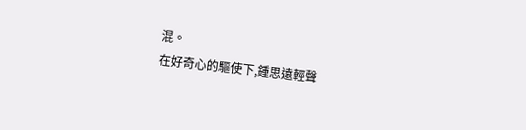混。
在好奇心的驅使下,鍾思遠輕聲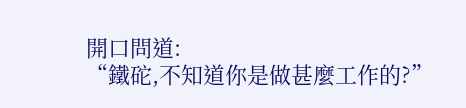開口問道:
“鐵砣,不知道你是做甚麼工作的?”